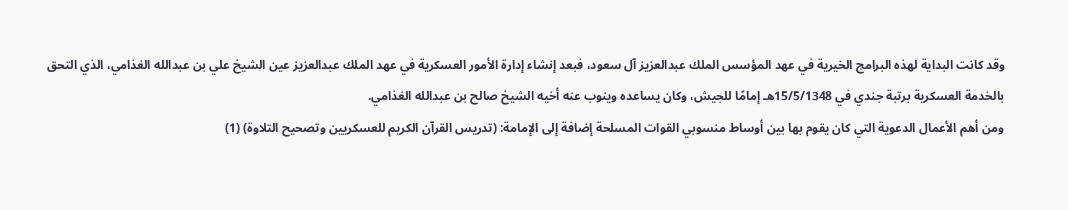وقد كانت البداية لهذه البرامج الخيرية في عهد المؤسس الملك عبدالعزيز آل سعود، فبعد إنشاء إدارة الأمور العسكرية في عهد الملك عبدالعزيز عين الشيخ علي بن عبدالله الغذامي، الذي التحق بالخدمة العسكرية برتبة جندي في 15/5/1348هـ إمامًا للجيش، وكان يساعده وينوب عنه أخيه الشيخ صالح بن عبدالله الغذامي.
ومن أهم الأعمال الدعوية التي كان يقوم بها بين أوساط منسوبي القوات المسلحة إضافة إلى الإمامة: (تدريس القرآن الكريم للعسكريين وتصحيح التلاوة) (1)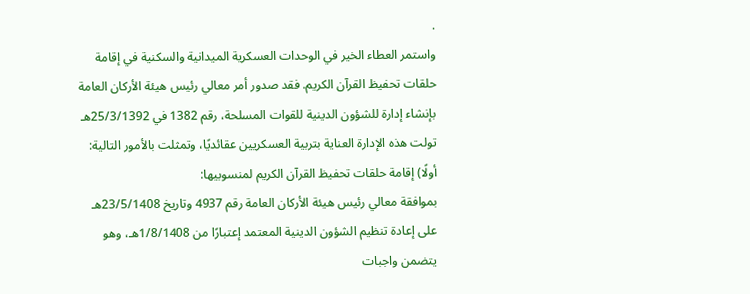.
واستمر العطاء الخير في الوحدات العسكرية الميدانية والسكنية في إقامة حلقات تحفيظ القرآن الكريم. فقد صدور أمر معالي رئيس هيئة الأركان العامة بإنشاء إدارة للشؤون الدينية للقوات المسلحة، رقم 1382 في 25/3/1392هـ تولت هذه الإدارة العناية بتربية العسكريين عقائديًا، وتمثلت بالأمور التالية:
أولًا) إقامة حلقات تحفيظ القرآن الكريم لمنسوبيها:
بموافقة معالي رئيس هيئة الأركان العامة رقم 4937 وتاريخ 23/5/1408هـ على إعادة تنظيم الشؤون الدينية المعتمد إعتبارًا من 1/8/1408هـ، وهو يتضمن واجبات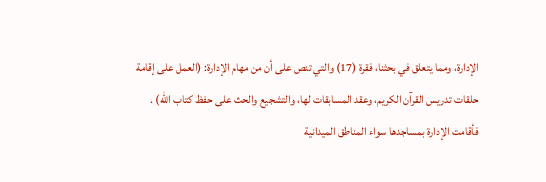الإدارة، ومما يتعلق في بحثنا، فقرة (17) والتي تنص على أن من مهام الإدارة: (العمل على إقامة حلقات تدريس القرآن الكريم، وعقد المسابقات لها، والتشجيع والحث على حفظ كتاب الله) . فأقامت الإدارة بمساجدها سواء المناطق الميدانية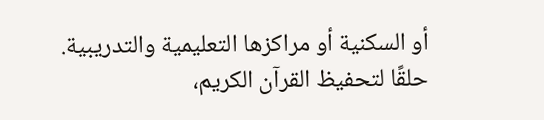أو السكنية أو مراكزها التعليمية والتدريبية. حلقًا لتحفيظ القرآن الكريم،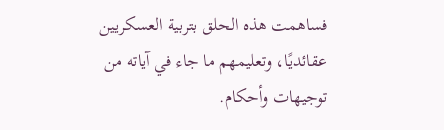فساهمت هذه الحلق بتربية العسكريين عقائديًا، وتعليمهم ما جاء في آياته من توجيهات وأحكام.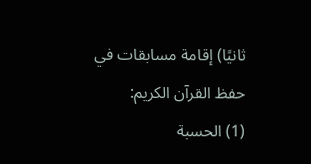ثانيًا) إقامة مسابقات في حفظ القرآن الكريم:
(1) الحسبة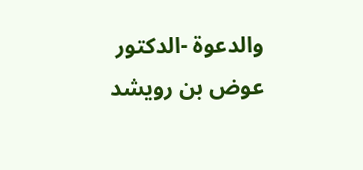والدعوة -الدكتور عوض بن رويشد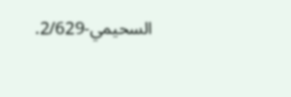السحيمي-2/629.